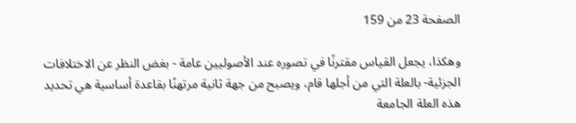الصفحة 23 من 159

وهكذا، يجعل القياس مقترنًا في تصوره عند الأصوليين عامة - بغض النظر عن الاختلافات الجزئية- بالعلة التي من أجلها قام، ويصبح من جهة ثانية مرتهنًا بقاعدة أساسية هي تحديد هذه العلة الجامعة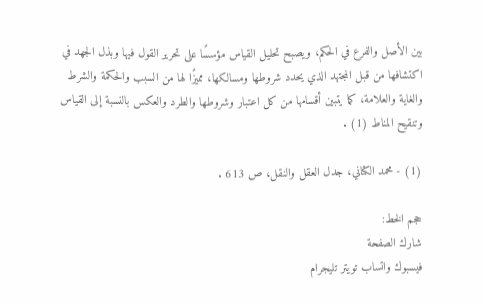بين الأصل والفرع في الحكم، ويصبح تحليل القياس مؤسسًا على تحرير القول فيها وبذل الجهد في اكتشافها من قبل المجتهد الذي يحدد شروطها ومسالكها، مميزًا لها من السبب والحكمة والشرط والغاية والعلامة، كما يتبين أقسامها من كل اعتبار وشروطها والطرد والعكس بالنسبة إلى القياس وتنقيح المناط (1) .

(1) - محمد الكتاني، جدل العقل والنقل، ص 613 .

حجم الخط:
شارك الصفحة
فيسبوك واتساب تويتر تليجرام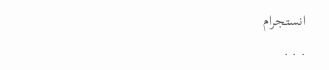انستجرام
. . .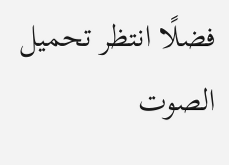فضلًا انتظر تحميل الصوت